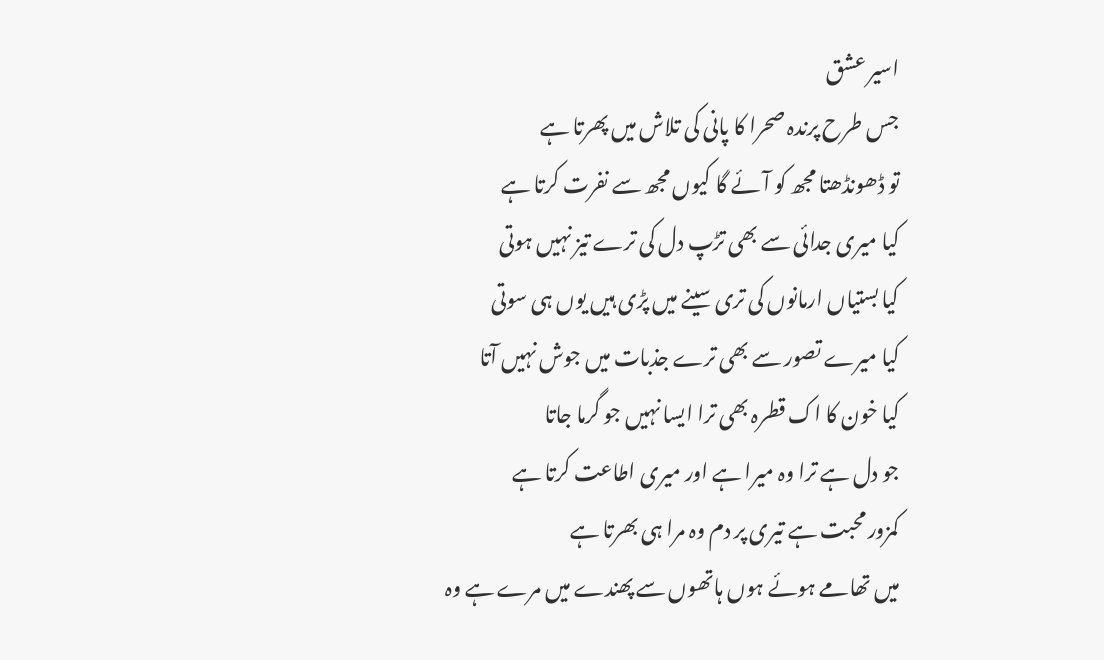اسیر عشق
جس طرح پرندہ صحرا کا پانی کی تلاش میں پھرتا ہے
تو ڈھونڈھتا مجھ کو آئے گا کیوں مجھ سے نفرت کرتا ہے
کیا میری جدائی سے بھی تڑپ دل کی ترے تیز نہیں ہوتی
کیا بستیاں ارمانوں کی تری سینے میں پڑی ہیں یوں ہی سوتی
کیا میرے تصور سے بھی ترے جذبات میں جوش نہیں آتا
کیا خون کا اک قطرہ بھی ترا ایسا نہیں جو گرما جاتا
جو دل ہے ترا وہ میرا ہے اور میری اطاعت کرتا ہے
کمزور محبت ہے تیری پر دم وہ مرا ہی بھرتا ہے
میں تھامے ہوئے ہوں ہاتھوں سے پھندے میں مرے ہے وہ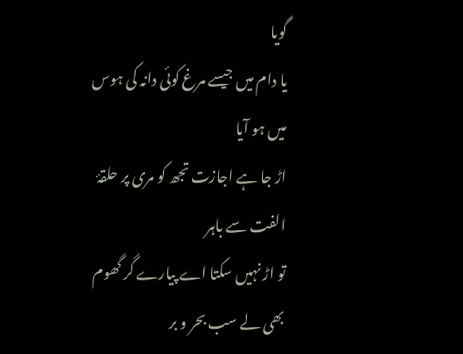گویا
یا دام میں جیسے مرغ کوئی دانہ کی ہوس میں ہو آیا
اڑ جا ہے اجازت تجھ کو مری پر حلقۂ الفت سے باہر
تو اڑ نہیں سکتا اے پیارے گر گھوم بھی لے سب بحر و بر